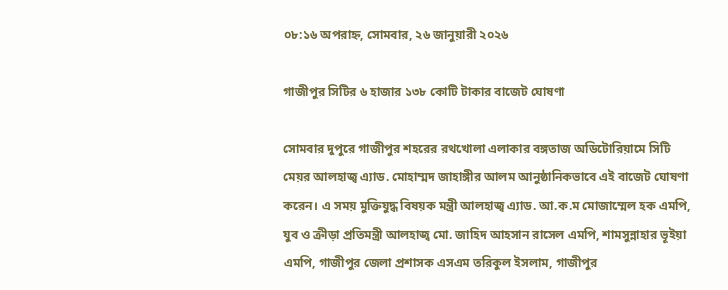০৮:১৬ অপরাহ্ন, সোমবার, ২৬ জানুয়ারী ২০২৬

গাজীপুর সিটির ৬ হাজার ১৩৮ কোটি টাকার বাজেট ঘোষণা

সোমবার দুপুরে গাজীপুর শহরের রথখোলা এলাকার বঙ্গতাজ অডিটোরিয়ামে সিটি মেয়র আলহাজ্ব এ্যাড. মোহাম্মদ জাহাঙ্গীর আলম আনুষ্ঠানিকভাবে এই বাজেট ঘোষণা করেন। এ সময় মুক্তিযুদ্ধ বিষয়ক মন্ত্রী আলহাজ্ব এ্যাড. আ.ক.ম মোজাম্মেল হক এমপি, যুব ও ক্রীড়া প্রতিমন্ত্রী আলহাজ্ব মো. জাহিদ আহসান রাসেল এমপি, শামসুন্নাহার ভূইয়া এমপি, গাজীপুর জেলা প্রশাসক এসএম তরিকুল ইসলাম, গাজীপুর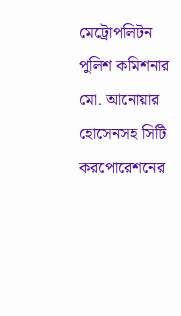মেট্রোপলিটন পুলিশ কমিশনার মো. আনোয়ার হোসেনসহ সিটি করপোরেশনের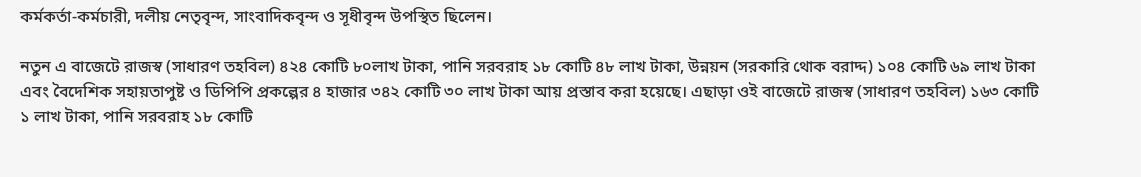কর্মকর্তা-কর্মচারী, দলীয় নেতৃবৃন্দ, সাংবাদিকবৃন্দ ও সূধীবৃন্দ উপস্থিত ছিলেন।

নতুন এ বাজেটে রাজস্ব (সাধারণ তহবিল) ৪২৪ কোটি ৮০লাখ টাকা, পানি সরবরাহ ১৮ কোটি ৪৮ লাখ টাকা, উন্নয়ন (সরকারি থোক বরাদ্দ) ১০৪ কোটি ৬৯ লাখ টাকা এবং বৈদেশিক সহায়তাপুষ্ট ও ডিপিপি প্রকল্পের ৪ হাজার ৩৪২ কোটি ৩০ লাখ টাকা আয় প্রস্তাব করা হয়েছে। এছাড়া ওই বাজেটে রাজস্ব (সাধারণ তহবিল) ১৬৩ কোটি ১ লাখ টাকা, পানি সরবরাহ ১৮ কোটি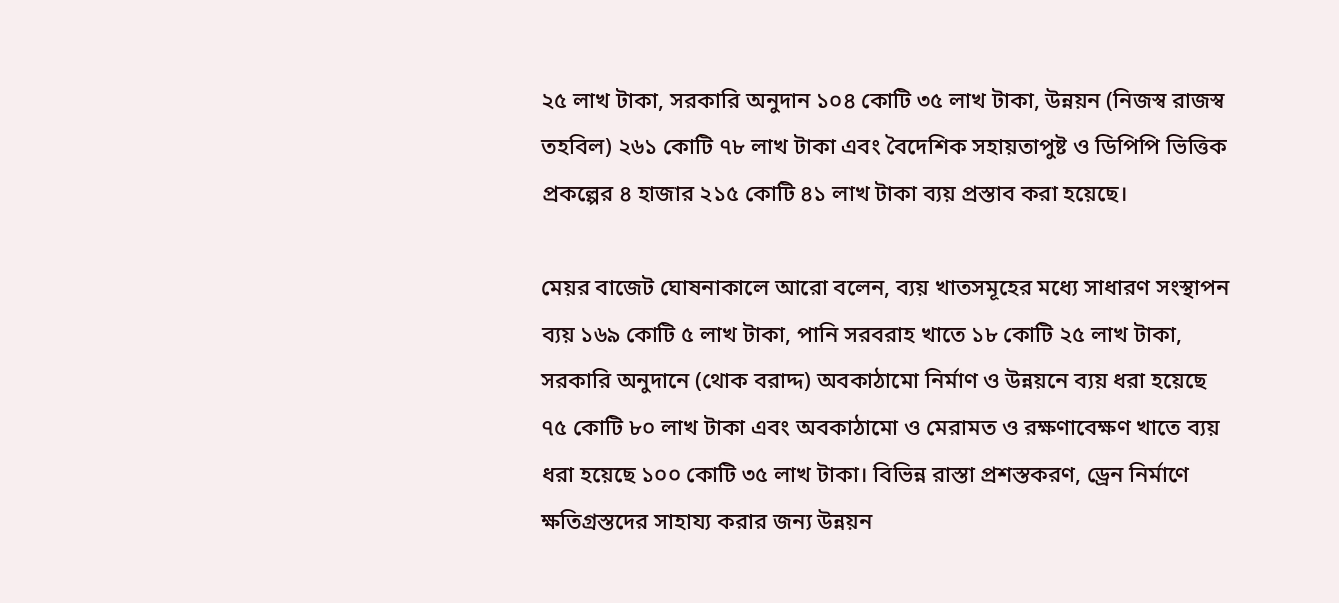২৫ লাখ টাকা, সরকারি অনুদান ১০৪ কোটি ৩৫ লাখ টাকা, উন্নয়ন (নিজস্ব রাজস্ব তহবিল) ২৬১ কোটি ৭৮ লাখ টাকা এবং বৈদেশিক সহায়তাপুষ্ট ও ডিপিপি ভিত্তিক প্রকল্পের ৪ হাজার ২১৫ কোটি ৪১ লাখ টাকা ব্যয় প্রস্তাব করা হয়েছে।

মেয়র বাজেট ঘোষনাকালে আরো বলেন, ব্যয় খাতসমূহের মধ্যে সাধারণ সংস্থাপন ব্যয় ১৬৯ কোটি ৫ লাখ টাকা, পানি সরবরাহ খাতে ১৮ কোটি ২৫ লাখ টাকা, সরকারি অনুদানে (থোক বরাদ্দ) অবকাঠামো নির্মাণ ও উন্নয়নে ব্যয় ধরা হয়েছে ৭৫ কোটি ৮০ লাখ টাকা এবং অবকাঠামো ও মেরামত ও রক্ষণাবেক্ষণ খাতে ব্যয় ধরা হয়েছে ১০০ কোটি ৩৫ লাখ টাকা। বিভিন্ন রাস্তা প্রশস্তকরণ, ড্রেন নির্মাণে ক্ষতিগ্রস্তদের সাহায্য করার জন্য উন্নয়ন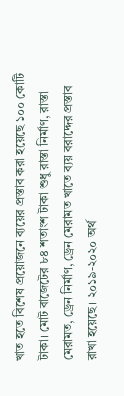খাত হতে বিশেষ প্রয়োজনে ব্যয়ের প্রস্তাব করা হয়েছে ১০০ কোটি টাকা। মোট বাজেটের ৮৪ শতাংশ টাকা শুধু রাস্তা নির্মাণ, রাস্তা মেরামত, ড্রেন নির্মাণ, ড্রেন মেরামত খাতে ব্যয় বরাদ্দের প্রস্তাব রাখা হয়েছে। ২০১৯-২০২০ অর্থ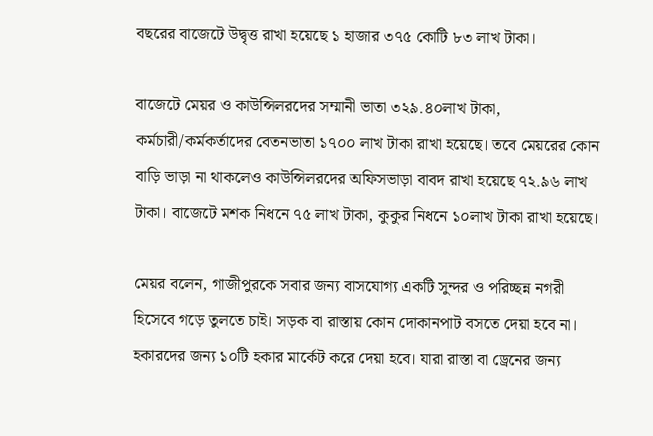বছরের বাজেটে উদ্বৃত্ত রাখা হয়েছে ১ হাজার ৩৭৫ কোটি ৮৩ লাখ টাকা।

বাজেটে মেয়র ও কাউন্সিলরদের সম্মানী ভাতা ৩২৯.৪০লাখ টাকা, কর্মচারী/কর্মকর্তাদের বেতনভাতা ১৭০০ লাখ টাকা রাখা হয়েছে। তবে মেয়রের কোন বাড়ি ভাড়া না থাকলেও কাউন্সিলরদের অফিসভাড়া বাবদ রাখা হয়েছে ৭২.৯৬ লাখ টাকা। বাজেটে মশক নিধনে ৭৫ লাখ টাকা, কুকুর নিধনে ১০লাখ টাকা রাখা হয়েছে।

মেয়র বলেন, গাজীপুরকে সবার জন্য বাসযোগ্য একটি সুন্দর ও পরিচ্ছন্ন নগরী হিসেবে গড়ে তুলতে চাই। সড়ক বা রাস্তায় কোন দোকানপাট বসতে দেয়া হবে না। হকারদের জন্য ১০টি হকার মার্কেট করে দেয়া হবে। যারা রাস্তা বা ড্রেনের জন্য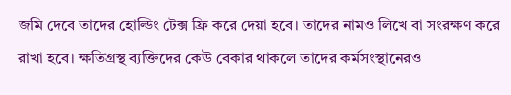জমি দেবে তাদের হোল্ডিং টেক্স ফ্রি করে দেয়া হবে। তাদের নামও লিখে বা সংরক্ষণ করে রাখা হবে। ক্ষতিগ্রস্থ ব্যক্তিদের কেউ বেকার থাকলে তাদের কর্মসংস্থানেরও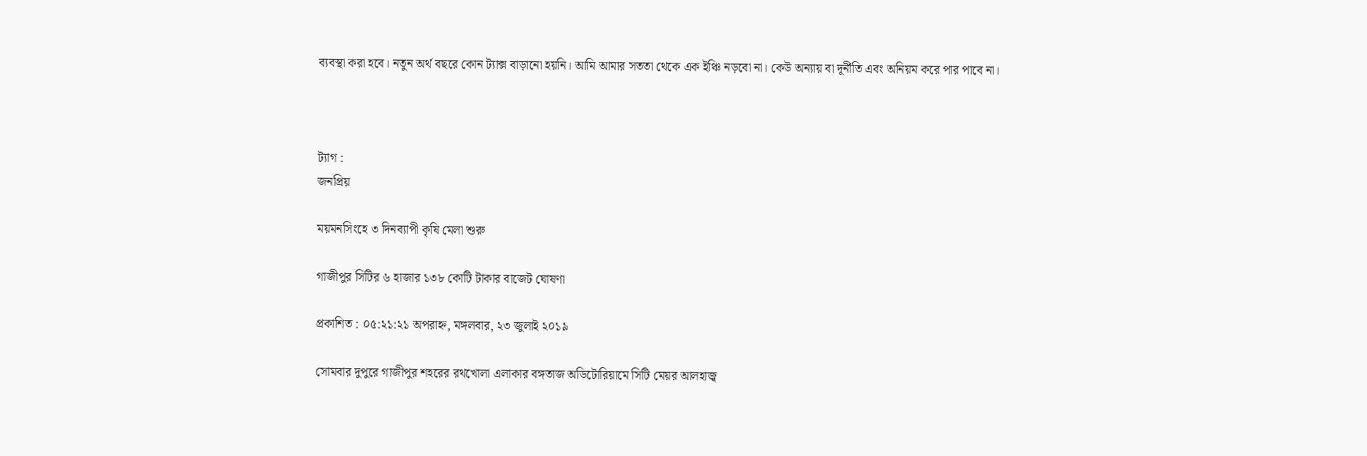ব্যবস্থা করা হবে। নতুন অর্থ বছরে কোন ট্যাক্স বাড়ানো হয়নি। আমি আমার সততা থেকে এক ইঞ্চি নড়বো না। কেউ অন্যায় বা দূর্নীতি এবং অনিয়ম করে পার পাবে না।



ট্যাগ :
জনপ্রিয়

ময়মনসিংহে ৩ দিনব্যাপী কৃষি মেলা শুরু

গাজীপুর সিটির ৬ হাজার ১৩৮ কোটি টাকার বাজেট ঘোষণা

প্রকাশিত : ০৫:২১:২১ অপরাহ্ন, মঙ্গলবার, ২৩ জুলাই ২০১৯

সোমবার দুপুরে গাজীপুর শহরের রথখোলা এলাকার বঙ্গতাজ অডিটোরিয়ামে সিটি মেয়র আলহাজ্ব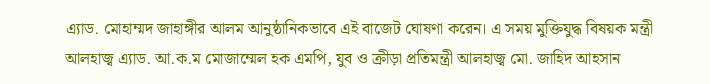এ্যাড. মোহাম্মদ জাহাঙ্গীর আলম আনুষ্ঠানিকভাবে এই বাজেট ঘোষণা করেন। এ সময় মুক্তিযুদ্ধ বিষয়ক মন্ত্রী আলহাজ্ব এ্যাড. আ.ক.ম মোজাম্মেল হক এমপি, যুব ও ক্রীড়া প্রতিমন্ত্রী আলহাজ্ব মো. জাহিদ আহসান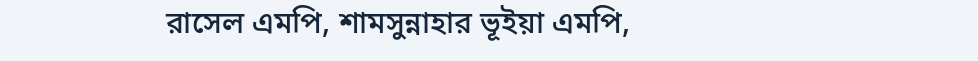রাসেল এমপি, শামসুন্নাহার ভূইয়া এমপি,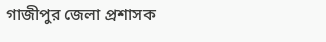গাজীপুর জেলা প্রশাসক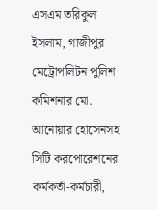এসএম তরিকুল ইসলাম, গাজীপুর মেট্রোপলিটন পুলিশ কমিশনার মো. আনোয়ার হোসেনসহ সিটি করপোরেশনের কর্মকর্তা-কর্মচারী,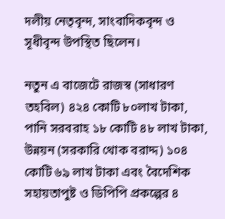দলীয় নেতৃবৃন্দ, সাংবাদিকবৃন্দ ও সূধীবৃন্দ উপস্থিত ছিলেন।

নতুন এ বাজেটে রাজস্ব (সাধারণ তহবিল) ৪২৪ কোটি ৮০লাখ টাকা, পানি সরবরাহ ১৮ কোটি ৪৮ লাখ টাকা, উন্নয়ন (সরকারি থোক বরাদ্দ) ১০৪ কোটি ৬৯ লাখ টাকা এবং বৈদেশিক সহায়তাপুষ্ট ও ডিপিপি প্রকল্পের ৪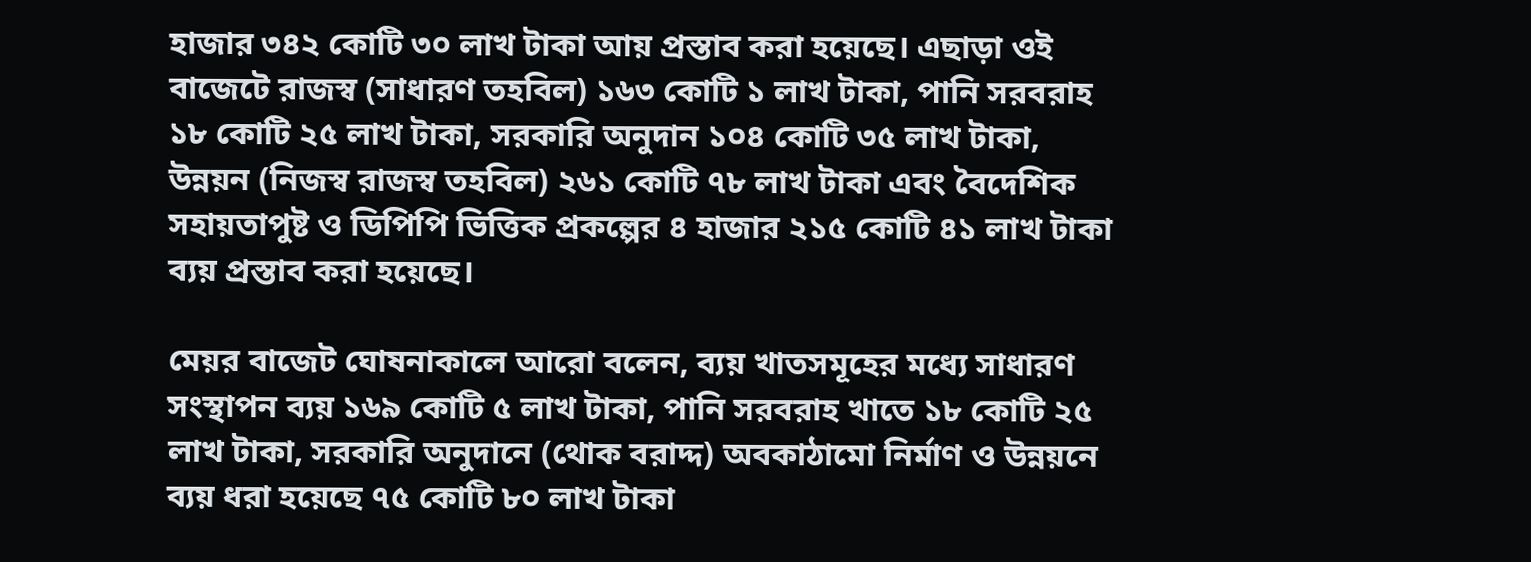হাজার ৩৪২ কোটি ৩০ লাখ টাকা আয় প্রস্তাব করা হয়েছে। এছাড়া ওই বাজেটে রাজস্ব (সাধারণ তহবিল) ১৬৩ কোটি ১ লাখ টাকা, পানি সরবরাহ ১৮ কোটি ২৫ লাখ টাকা, সরকারি অনুদান ১০৪ কোটি ৩৫ লাখ টাকা, উন্নয়ন (নিজস্ব রাজস্ব তহবিল) ২৬১ কোটি ৭৮ লাখ টাকা এবং বৈদেশিক সহায়তাপুষ্ট ও ডিপিপি ভিত্তিক প্রকল্পের ৪ হাজার ২১৫ কোটি ৪১ লাখ টাকা ব্যয় প্রস্তাব করা হয়েছে।

মেয়র বাজেট ঘোষনাকালে আরো বলেন, ব্যয় খাতসমূহের মধ্যে সাধারণ সংস্থাপন ব্যয় ১৬৯ কোটি ৫ লাখ টাকা, পানি সরবরাহ খাতে ১৮ কোটি ২৫ লাখ টাকা, সরকারি অনুদানে (থোক বরাদ্দ) অবকাঠামো নির্মাণ ও উন্নয়নে ব্যয় ধরা হয়েছে ৭৫ কোটি ৮০ লাখ টাকা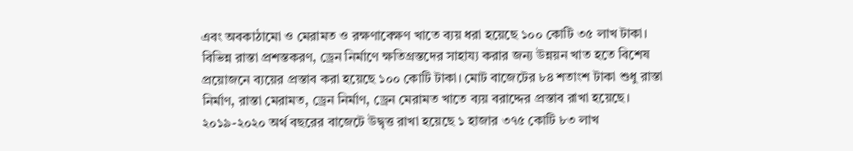এবং অবকাঠামো ও মেরামত ও রক্ষণাবেক্ষণ খাতে ব্যয় ধরা হয়েছে ১০০ কোটি ৩৫ লাখ টাকা। বিভিন্ন রাস্তা প্রশস্তকরণ, ড্রেন নির্মাণে ক্ষতিগ্রস্তদের সাহায্য করার জন্য উন্নয়ন খাত হতে বিশেষ প্রয়োজনে ব্যয়ের প্রস্তাব করা হয়েছে ১০০ কোটি টাকা। মোট বাজেটের ৮৪ শতাংশ টাকা শুধু রাস্তা নির্মাণ, রাস্তা মেরামত, ড্রেন নির্মাণ, ড্রেন মেরামত খাতে ব্যয় বরাদ্দের প্রস্তাব রাখা হয়েছে। ২০১৯-২০২০ অর্থ বছরের বাজেটে উদ্বৃত্ত রাখা হয়েছে ১ হাজার ৩৭৫ কোটি ৮৩ লাখ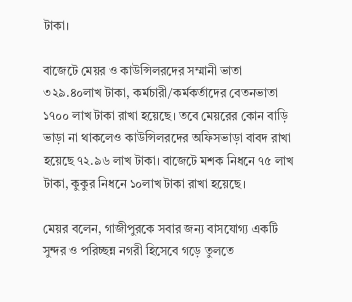টাকা।

বাজেটে মেয়র ও কাউন্সিলরদের সম্মানী ভাতা ৩২৯.৪০লাখ টাকা, কর্মচারী/কর্মকর্তাদের বেতনভাতা ১৭০০ লাখ টাকা রাখা হয়েছে। তবে মেয়রের কোন বাড়ি ভাড়া না থাকলেও কাউন্সিলরদের অফিসভাড়া বাবদ রাখা হয়েছে ৭২.৯৬ লাখ টাকা। বাজেটে মশক নিধনে ৭৫ লাখ টাকা, কুকুর নিধনে ১০লাখ টাকা রাখা হয়েছে।

মেয়র বলেন, গাজীপুরকে সবার জন্য বাসযোগ্য একটি সুন্দর ও পরিচ্ছন্ন নগরী হিসেবে গড়ে তুলতে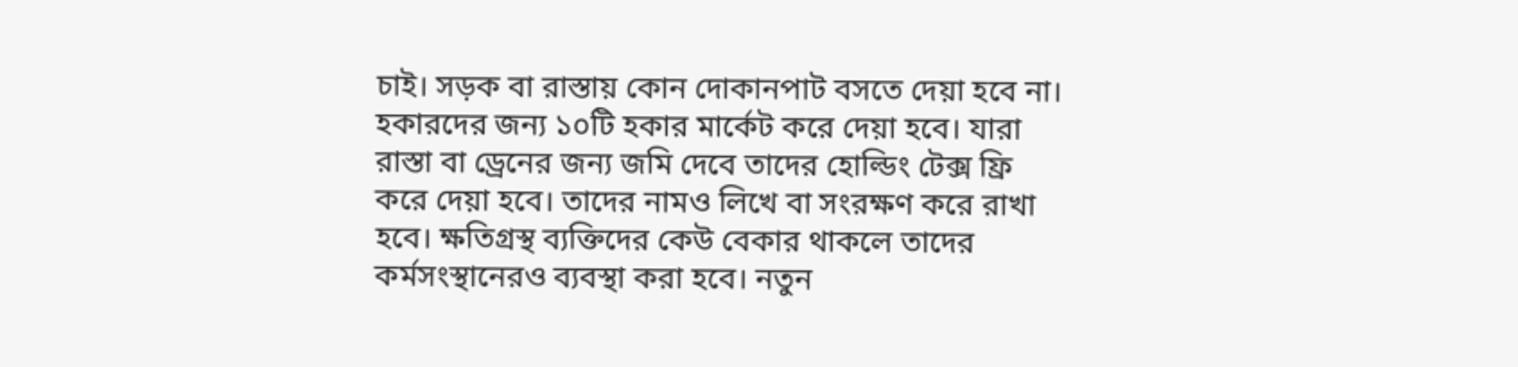চাই। সড়ক বা রাস্তায় কোন দোকানপাট বসতে দেয়া হবে না। হকারদের জন্য ১০টি হকার মার্কেট করে দেয়া হবে। যারা রাস্তা বা ড্রেনের জন্য জমি দেবে তাদের হোল্ডিং টেক্স ফ্রি করে দেয়া হবে। তাদের নামও লিখে বা সংরক্ষণ করে রাখা হবে। ক্ষতিগ্রস্থ ব্যক্তিদের কেউ বেকার থাকলে তাদের কর্মসংস্থানেরও ব্যবস্থা করা হবে। নতুন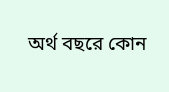অর্থ বছরে কোন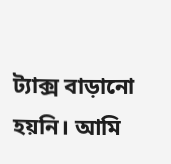ট্যাক্স বাড়ানো হয়নি। আমি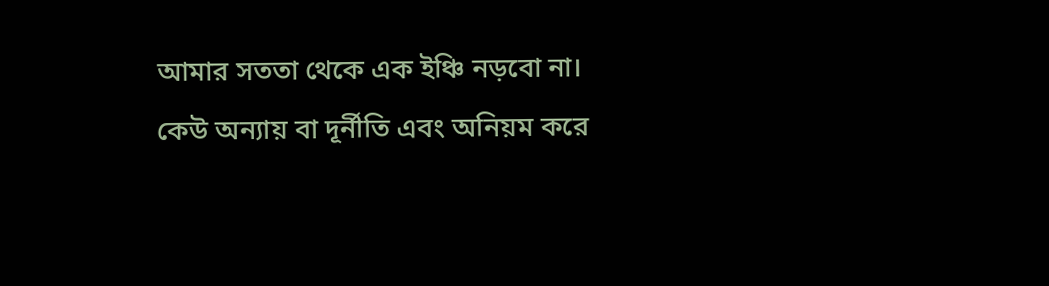আমার সততা থেকে এক ইঞ্চি নড়বো না। কেউ অন্যায় বা দূর্নীতি এবং অনিয়ম করে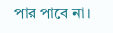পার পাবে না।